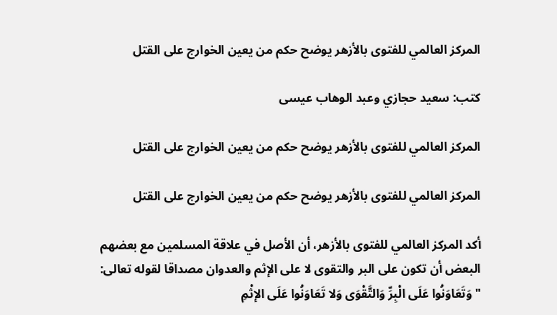المركز العالمي للفتوى بالأزهر يوضح حكم من يعين الخوارج على القتل

كتب: سعيد حجازي وعبد الوهاب عيسى

المركز العالمي للفتوى بالأزهر يوضح حكم من يعين الخوارج على القتل

المركز العالمي للفتوى بالأزهر يوضح حكم من يعين الخوارج على القتل

أكد المركز العالمي للفتوى بالأزهر، أن الأصل في علاقة المسلمين مع بعضهم البعض أن تكون على البر والتقوى لا على الإثم والعدوان مصداقا لقوله تعالى: "وَتَعَاوَنُوا عَلَى الْبِرِّ وَالتَّقْوَى وَلا تَعَاوَنُوا عَلَى الإثْمِ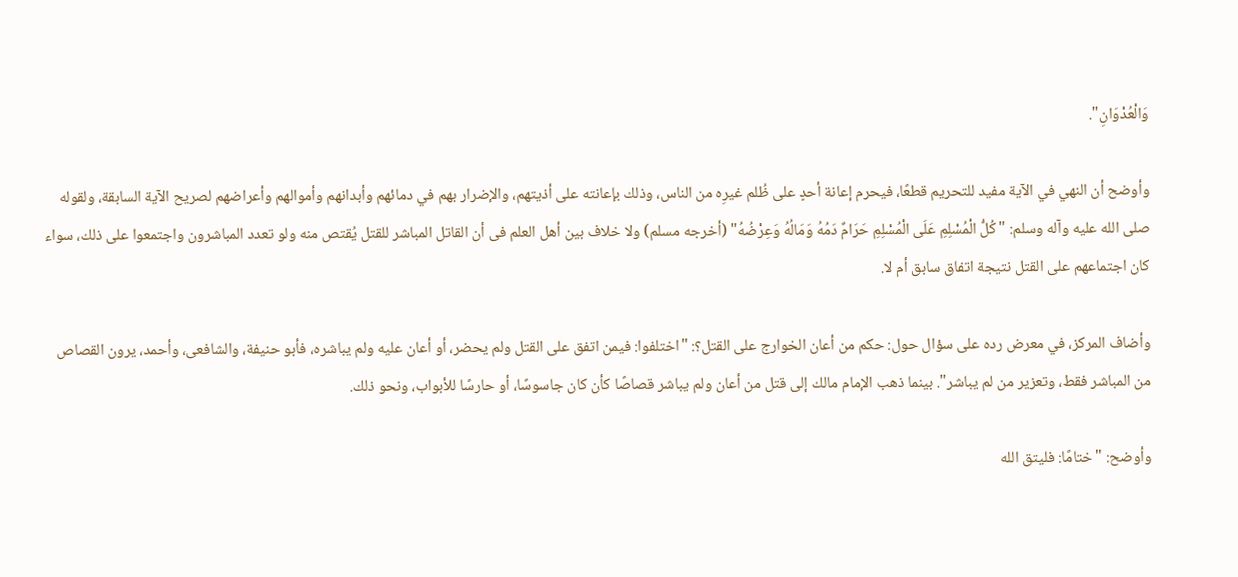وَالْعُدْوَانِ".

وأوضح أن النهي في الآية مفيد للتحريم قطعًا، فيحرم إعانة أحدٍ على ظُلم غيرِه من الناس، وذلك بإعانته على أذيتهم، والإضرار بهم في دمائهم وأبدانهم وأموالهم وأعراضهم لصريح الآية السابقة، ولقوله صلى الله عليه وآله وسلم: "كُلُّ الْمُسْلِمِ عَلَى الْمُسْلِمِ حَرَامٌ دَمُهُ وَمَالُهُ وَعِرْضُهُ" (أخرجه مسلم) ولا خلاف بين أهل العلم فى أن القاتل المباشر للقتل يُقتص منه ولو تعدد المباشرون واجتمعوا على ذلك، سواء كان اجتماعهم على القتل نتيجة اتفاق سابق أم لا.

وأضاف المركز، في معرض رده على سؤال حول: حكم من أعان الخوارج على القتل؟: "اختلفوا: فيمن اتفق على القتل ولم يحضر، أو أعان عليه ولم يباشره، فأبو حنيفة، والشافعى، وأحمد، يرون القصاص من المباشر فقط، وتعزير من لم يباشر". بينما ذهب الإمام مالك إلى قتل من أعان ولم يباشر قصاصًا كأن كان جاسوسًا، أو حارسًا للأبواب، ونحو ذلك.

وأوضح: "ختامًا: فليتق الله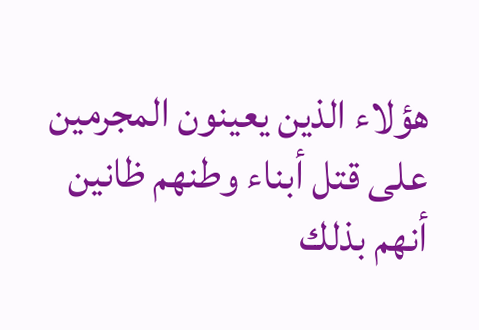هؤلاء الذين يعينون المجرمين على قتل أبناء وطنهم ظانين أنهم بذلك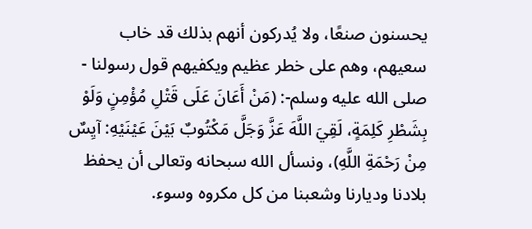يحسنون صنعًا، ولا يُدركون أنهم بذلك قد خاب سعيهم، وهم على خطر عظيم ويكفيهم قول رسولنا - صلى الله عليه وسلم-: (مَنْ أَعَانَ عَلَى قَتْلِ مُؤْمِنٍ وَلَوْ بِشَطْرِ كَلِمَةٍ، لَقِيَ اللَّهَ عَزَّ وَجَلَّ مَكْتُوبٌ بَيْنَ عَيْنَيْهِ: آيِسٌ مِنْ رَحْمَةِ اللَّهِ)، ونسأل الله سبحانه وتعالى أن يحفظ بلادنا وديارنا وشعبنا من كل مكروه وسوء.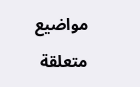مواضيع متعلقة